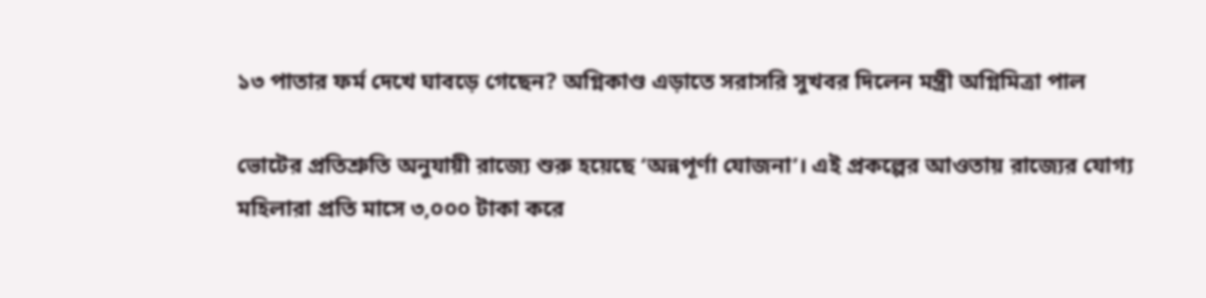১৩ পাতার ফর্ম দেখে ঘাবড়ে গেছেন? অগ্নিকাণ্ড এড়াতে সরাসরি সুখবর দিলেন মন্ত্রী অগ্নিমিত্রা পাল

ভোটের প্রতিশ্রুতি অনুযায়ী রাজ্যে শুরু হয়েছে ‘অন্নপূর্ণা যোজনা’। এই প্রকল্পের আওতায় রাজ্যের যোগ্য মহিলারা প্রতি মাসে ৩,০০০ টাকা করে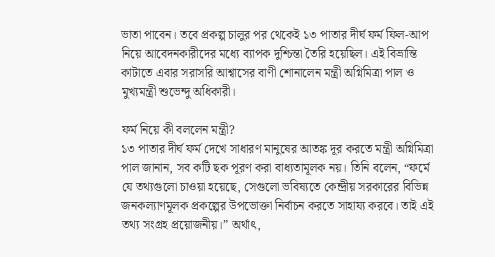ভাতা পাবেন। তবে প্রকল্প চালুর পর থেকেই ১৩ পাতার দীর্ঘ ফর্ম ফিল-আপ নিয়ে আবেদনকারীদের মধ্যে ব্যাপক দুশ্চিন্তা তৈরি হয়েছিল। এই বিভ্রান্তি কাটাতে এবার সরাসরি আশ্বাসের বাণী শোনালেন মন্ত্রী অগ্নিমিত্রা পাল ও মুখ্যমন্ত্রী শুভেন্দু অধিকারী।

ফর্ম নিয়ে কী বললেন মন্ত্রী?
১৩ পাতার দীর্ঘ ফর্ম দেখে সাধারণ মানুষের আতঙ্ক দূর করতে মন্ত্রী অগ্নিমিত্রা পাল জানান, সব কটি ছক পূরণ করা বাধ্যতামূলক নয়। তিনি বলেন, “ফর্মে যে তথ্যগুলো চাওয়া হয়েছে, সেগুলো ভবিষ্যতে কেন্দ্রীয় সরকারের বিভিন্ন জনকল্যাণমূলক প্রকল্পের উপভোক্তা নির্বাচন করতে সাহায্য করবে। তাই এই তথ্য সংগ্রহ প্রয়োজনীয়।” অর্থাৎ,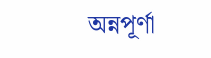অন্নপূর্ণা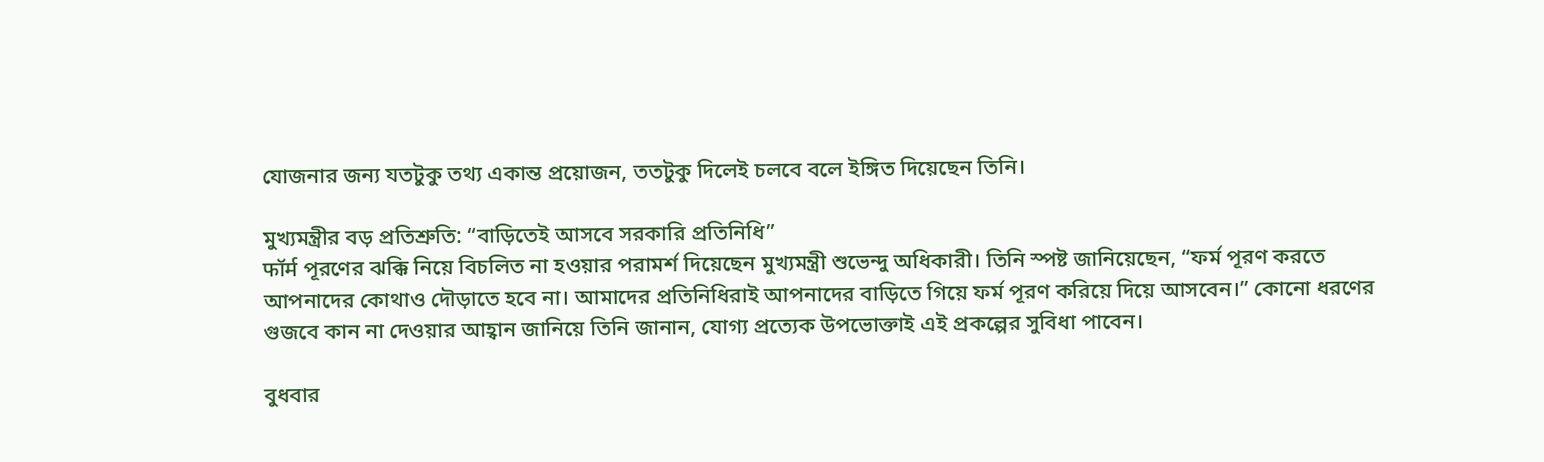যোজনার জন্য যতটুকু তথ্য একান্ত প্রয়োজন, ততটুকু দিলেই চলবে বলে ইঙ্গিত দিয়েছেন তিনি।

মুখ্যমন্ত্রীর বড় প্রতিশ্রুতি: “বাড়িতেই আসবে সরকারি প্রতিনিধি”
फॉर्म পূরণের ঝক্কি নিয়ে বিচলিত না হওয়ার পরামর্শ দিয়েছেন মুখ্যমন্ত্রী শুভেন্দু অধিকারী। তিনি স্পষ্ট জানিয়েছেন, “ফর্ম পূরণ করতে আপনাদের কোথাও দৌড়াতে হবে না। আমাদের প্রতিনিধিরাই আপনাদের বাড়িতে গিয়ে ফর্ম পূরণ করিয়ে দিয়ে আসবেন।” কোনো ধরণের গুজবে কান না দেওয়ার আহ্বান জানিয়ে তিনি জানান, যোগ্য প্রত্যেক উপভোক্তাই এই প্রকল্পের সুবিধা পাবেন।

বুধবার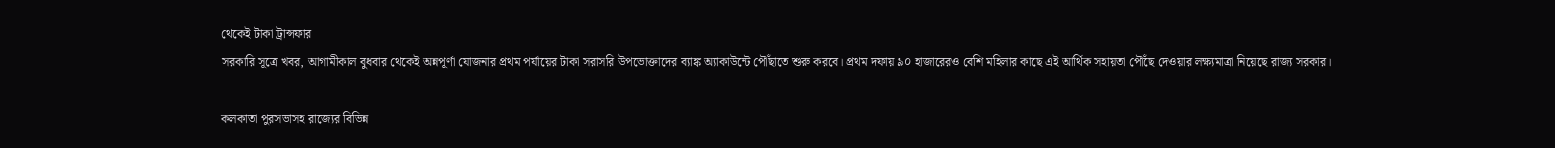থেকেই টাকা ট্রান্সফার
সরকারি সূত্রে খবর, আগামীকাল বুধবার থেকেই অন্নপূর্ণা যোজনার প্রথম পর্যায়ের টাকা সরাসরি উপভোক্তাদের ব্যাঙ্ক অ্যাকাউন্টে পৌঁছাতে শুরু করবে। প্রথম দফায় ৯০ হাজারেরও বেশি মহিলার কাছে এই আর্থিক সহায়তা পৌঁছে দেওয়ার লক্ষ্যমাত্রা নিয়েছে রাজ্য সরকার।

কলকাতা পুরসভাসহ রাজ্যের বিভিন্ন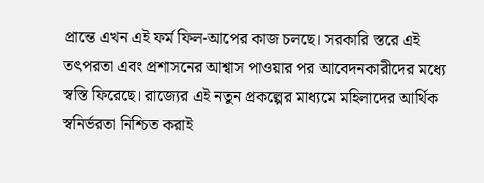প্রান্তে এখন এই ফর্ম ফিল-আপের কাজ চলছে। সরকারি স্তরে এই তৎপরতা এবং প্রশাসনের আশ্বাস পাওয়ার পর আবেদনকারীদের মধ্যে স্বস্তি ফিরেছে। রাজ্যের এই নতুন প্রকল্পের মাধ্যমে মহিলাদের আর্থিক স্বনির্ভরতা নিশ্চিত করাই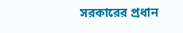সরকারের প্রধান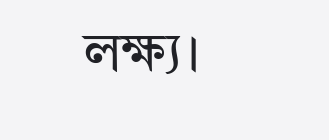লক্ষ্য।